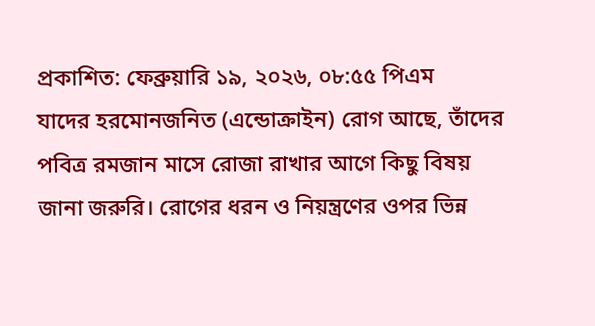প্রকাশিত: ফেব্রুয়ারি ১৯, ২০২৬, ০৮:৫৫ পিএম
যাদের হরমোনজনিত (এন্ডোক্রাইন) রোগ আছে, তাঁদের পবিত্র রমজান মাসে রোজা রাখার আগে কিছু বিষয় জানা জরুরি। রোগের ধরন ও নিয়ন্ত্রণের ওপর ভিন্ন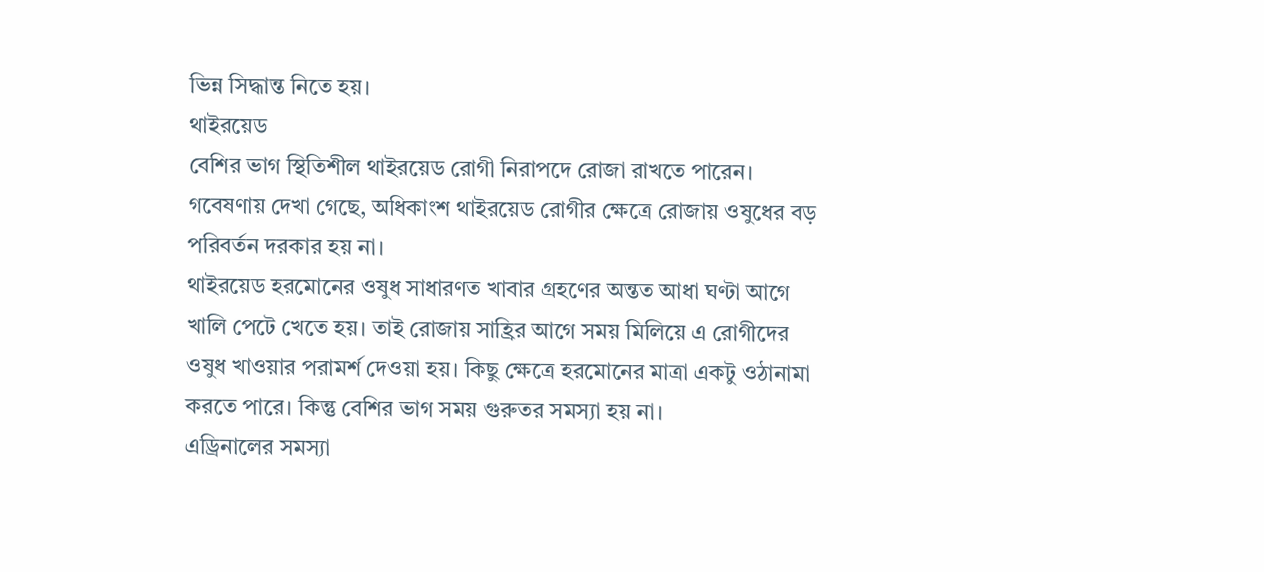ভিন্ন সিদ্ধান্ত নিতে হয়।
থাইরয়েড
বেশির ভাগ স্থিতিশীল থাইরয়েড রোগী নিরাপদে রোজা রাখতে পারেন। গবেষণায় দেখা গেছে, অধিকাংশ থাইরয়েড রোগীর ক্ষেত্রে রোজায় ওষুধের বড় পরিবর্তন দরকার হয় না।
থাইরয়েড হরমোনের ওষুধ সাধারণত খাবার গ্রহণের অন্তত আধা ঘণ্টা আগে খালি পেটে খেতে হয়। তাই রোজায় সাহ্রির আগে সময় মিলিয়ে এ রোগীদের ওষুধ খাওয়ার পরামর্শ দেওয়া হয়। কিছু ক্ষেত্রে হরমোনের মাত্রা একটু ওঠানামা করতে পারে। কিন্তু বেশির ভাগ সময় গুরুতর সমস্যা হয় না।
এড্রিনালের সমস্যা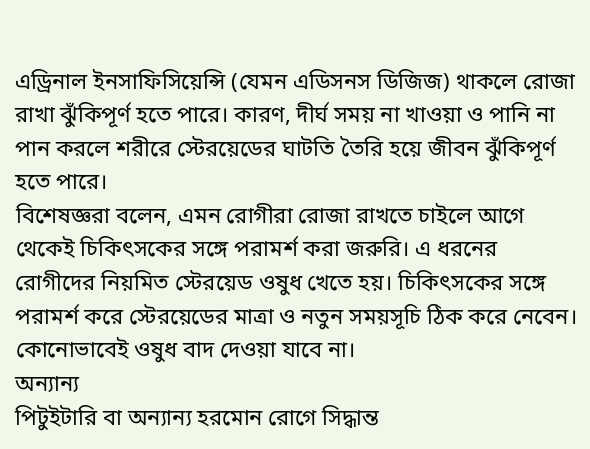এড্রিনাল ইনসাফিসিয়েন্সি (যেমন এডিসনস ডিজিজ) থাকলে রোজা রাখা ঝুঁকিপূর্ণ হতে পারে। কারণ, দীর্ঘ সময় না খাওয়া ও পানি না পান করলে শরীরে স্টেরয়েডের ঘাটতি তৈরি হয়ে জীবন ঝুঁকিপূর্ণ হতে পারে।
বিশেষজ্ঞরা বলেন, এমন রোগীরা রোজা রাখতে চাইলে আগে থেকেই চিকিৎসকের সঙ্গে পরামর্শ করা জরুরি। এ ধরনের রোগীদের নিয়মিত স্টেরয়েড ওষুধ খেতে হয়। চিকিৎসকের সঙ্গে পরামর্শ করে স্টেরয়েডের মাত্রা ও নতুন সময়সূচি ঠিক করে নেবেন। কোনোভাবেই ওষুধ বাদ দেওয়া যাবে না।
অন্যান্য
পিটুইটারি বা অন্যান্য হরমোন রোগে সিদ্ধান্ত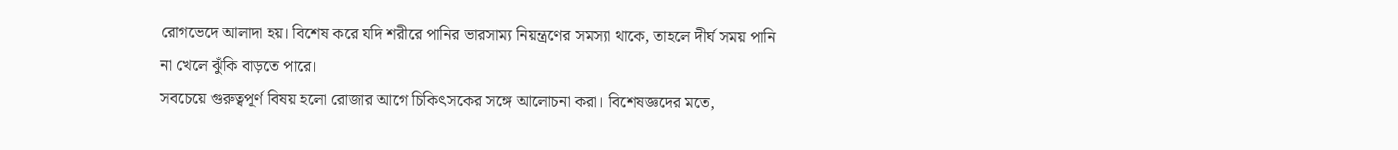রোগভেদে আলাদা হয়। বিশেষ করে যদি শরীরে পানির ভারসাম্য নিয়ন্ত্রণের সমস্যা থাকে, তাহলে দীর্ঘ সময় পানি না খেলে ঝুঁকি বাড়তে পারে।
সবচেয়ে গুরুত্বপূর্ণ বিষয় হলো রোজার আগে চিকিৎসকের সঙ্গে আলোচনা করা। বিশেষজ্ঞদের মতে,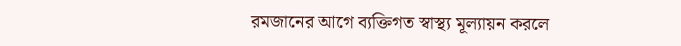রমজানের আগে ব্যক্তিগত স্বাস্থ্য মূল্যায়ন করলে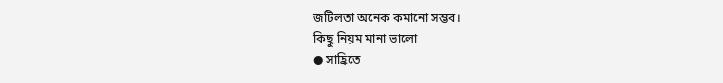জটিলতা অনেক কমানো সম্ভব।
কিছু নিয়ম মানা ভালো
● সাহ্রিতে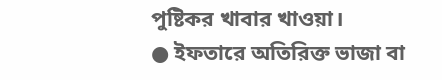পুষ্টিকর খাবার খাওয়া।
● ইফতারে অতিরিক্ত ভাজা বা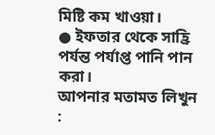মিষ্টি কম খাওয়া।
● ইফতার থেকে সাহ্রি পর্যন্ত পর্যাপ্ত পানি পান করা।
আপনার মতামত লিখুন :